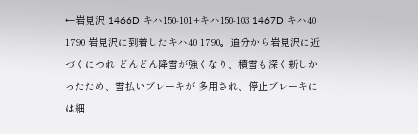←岩見沢 1466D キハ150-101+キハ150-103 1467D キハ40 1790 岩見沢に到着したキハ40 1790。追分から岩見沢に近づくにつれ どんどん降雪が強くなり、積雪も深く新しかったため、雪払いブレーキが 多用され、停止ブレーキには細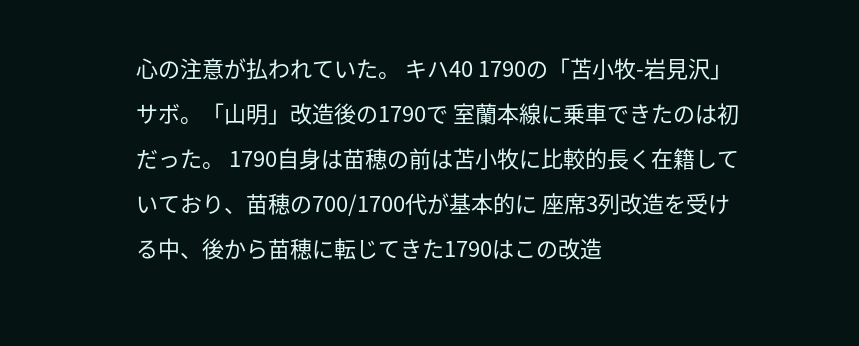心の注意が払われていた。 キハ40 1790の「苫小牧-岩見沢」サボ。「山明」改造後の1790で 室蘭本線に乗車できたのは初だった。 1790自身は苗穂の前は苫小牧に比較的長く在籍していており、苗穂の700/1700代が基本的に 座席3列改造を受ける中、後から苗穂に転じてきた1790はこの改造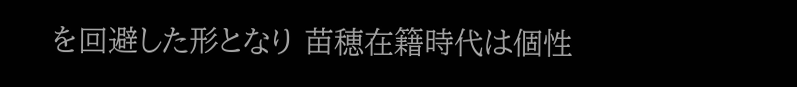を回避した形となり 苗穂在籍時代は個性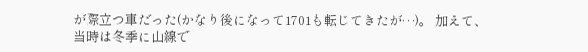が際立つ車だった(かなり後になって1701も転じてきたが…)。 加えて、当時は冬季に山線で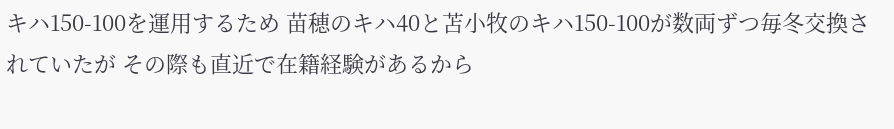キハ150-100を運用するため 苗穂のキハ40と苫小牧のキハ150-100が数両ずつ毎冬交換されていたが その際も直近で在籍経験があるから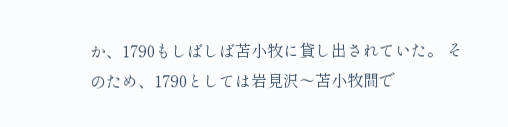か、1790もしばしば苫小牧に貸し出されていた。 そのため、1790としては岩見沢〜苫小牧間で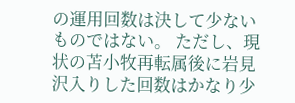の運用回数は決して少ないものではない。 ただし、現状の苫小牧再転属後に岩見沢入りした回数はかなり少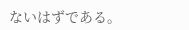ないはずである。